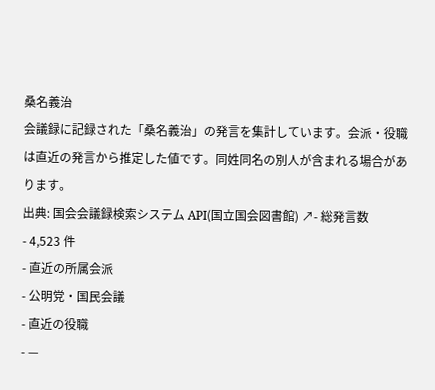桑名義治
会議録に記録された「桑名義治」の発言を集計しています。会派・役職は直近の発言から推定した値です。同姓同名の別人が含まれる場合があります。
出典: 国会会議録検索システム API(国立国会図書館) ↗- 総発言数
- 4,523 件
- 直近の所属会派
- 公明党・国民会議
- 直近の役職
- —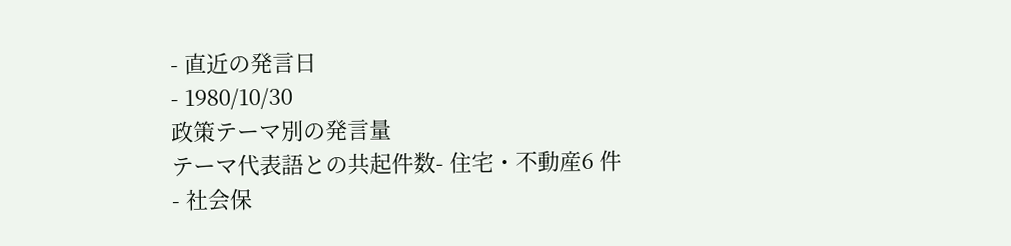- 直近の発言日
- 1980/10/30
政策テーマ別の発言量
テーマ代表語との共起件数- 住宅・不動産6 件
- 社会保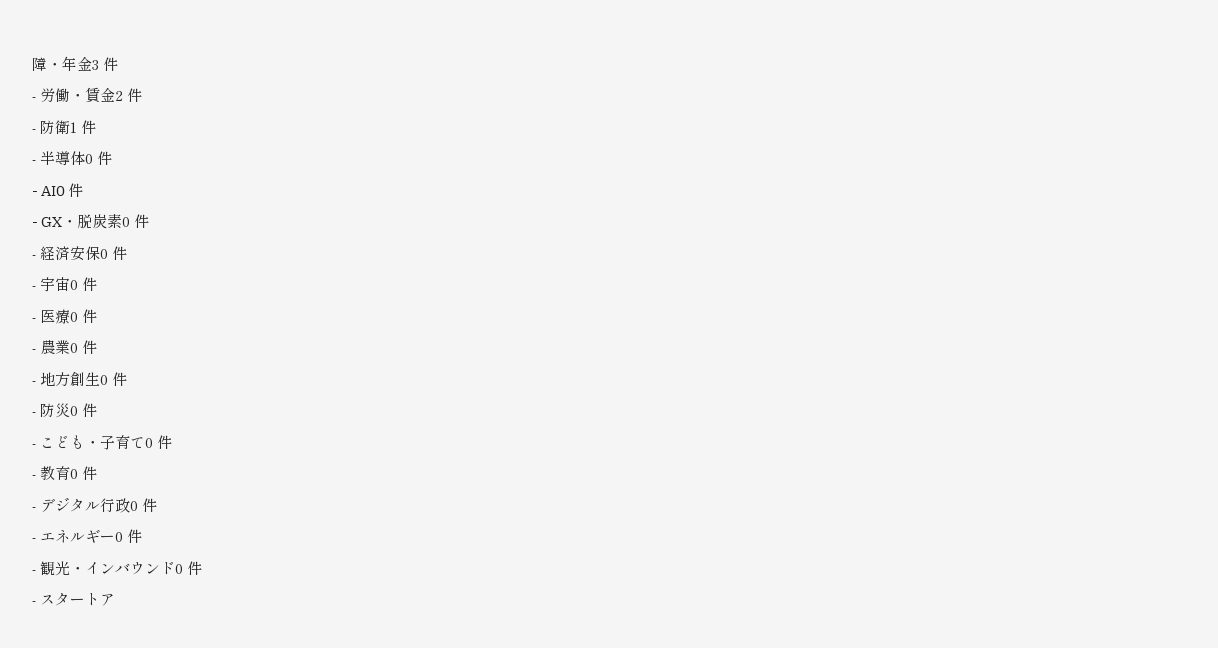障・年金3 件
- 労働・賃金2 件
- 防衛1 件
- 半導体0 件
- AI0 件
- GX・脱炭素0 件
- 経済安保0 件
- 宇宙0 件
- 医療0 件
- 農業0 件
- 地方創生0 件
- 防災0 件
- こども・子育て0 件
- 教育0 件
- デジタル行政0 件
- エネルギー0 件
- 観光・インバウンド0 件
- スタートア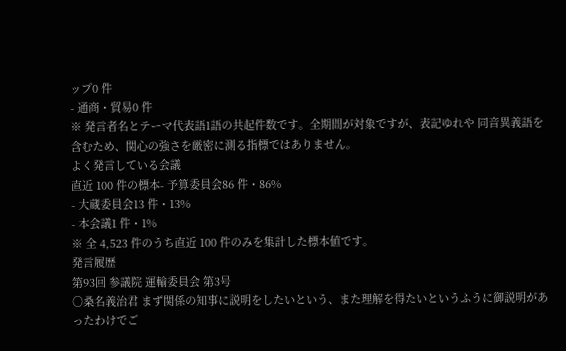ップ0 件
- 通商・貿易0 件
※ 発言者名とテーマ代表語1語の共起件数です。全期間が対象ですが、表記ゆれや 同音異義語を含むため、関心の強さを厳密に測る指標ではありません。
よく発言している会議
直近 100 件の標本- 予算委員会86 件・86%
- 大蔵委員会13 件・13%
- 本会議1 件・1%
※ 全 4,523 件のうち直近 100 件のみを集計した標本値です。
発言履歴
第93回 参議院 運輸委員会 第3号
○桑名義治君 まず関係の知事に説明をしたいという、また理解を得たいというふうに御説明があったわけでご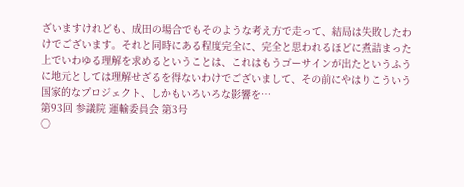ざいますけれども、成田の場合でもそのような考え方で走って、結局は失敗したわけでございます。それと同時にある程度完全に、完全と思われるほどに煮詰まった上でいわゆる理解を求めるということは、これはもうゴーサインが出たというふうに地元としては理解せざるを得ないわけでございまして、その前にやはりこういう国家的なプロジェクト、しかもいろいろな影響を…
第93回 参議院 運輸委員会 第3号
○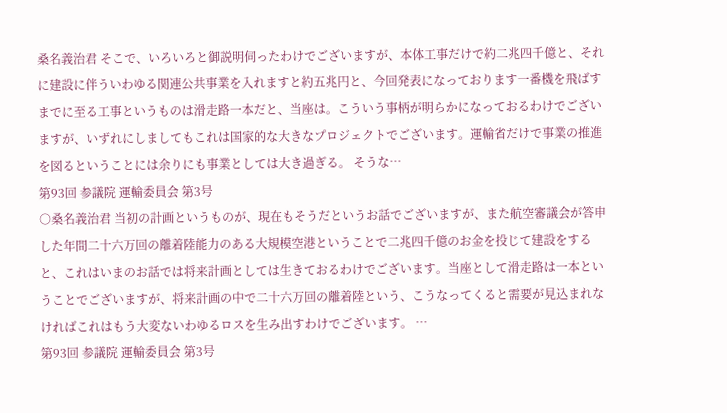桑名義治君 そこで、いろいろと御説明伺ったわけでございますが、本体工事だけで約二兆四千億と、それに建設に伴ういわゆる関連公共事業を入れますと約五兆円と、今回発表になっております一番機を飛ばすまでに至る工事というものは滑走路一本だと、当座は。こういう事柄が明らかになっておるわけでございますが、いずれにしましてもこれは国家的な大きなプロジェクトでございます。運輸省だけで事業の推進を図るということには余りにも事業としては大き過ぎる。 そうな…
第93回 参議院 運輸委員会 第3号
○桑名義治君 当初の計画というものが、現在もそうだというお話でございますが、また航空審議会が答申した年間二十六万回の離着陸能力のある大規模空港ということで二兆四千億のお金を投じて建設をすると、これはいまのお話では将来計画としては生きておるわけでございます。当座として滑走路は一本ということでございますが、将来計画の中で二十六万回の離着陸という、こうなってくると需要が見込まれなければこれはもう大変ないわゆるロスを生み出すわけでございます。 …
第93回 参議院 運輸委員会 第3号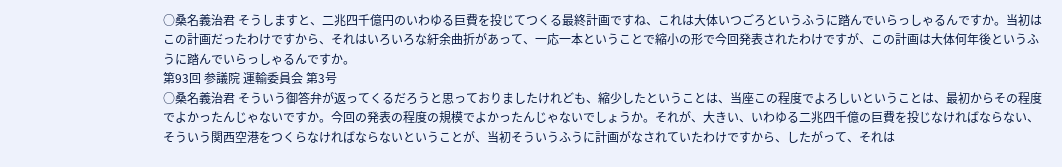○桑名義治君 そうしますと、二兆四千億円のいわゆる巨費を投じてつくる最終計画ですね、これは大体いつごろというふうに踏んでいらっしゃるんですか。当初はこの計画だったわけですから、それはいろいろな紆余曲折があって、一応一本ということで縮小の形で今回発表されたわけですが、この計画は大体何年後というふうに踏んでいらっしゃるんですか。
第93回 参議院 運輸委員会 第3号
○桑名義治君 そういう御答弁が返ってくるだろうと思っておりましたけれども、縮少したということは、当座この程度でよろしいということは、最初からその程度でよかったんじゃないですか。今回の発表の程度の規模でよかったんじゃないでしょうか。それが、大きい、いわゆる二兆四千億の巨費を投じなければならない、そういう関西空港をつくらなければならないということが、当初そういうふうに計画がなされていたわけですから、したがって、それは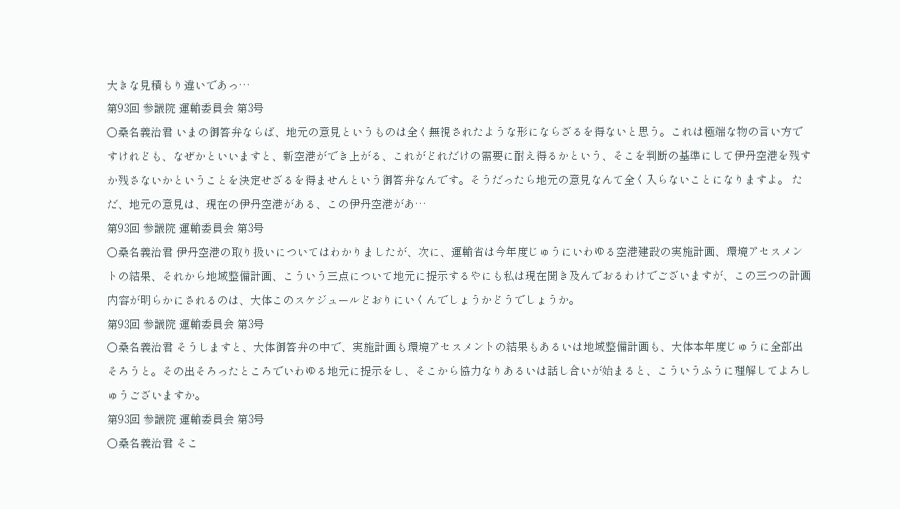大きな見積もり違いであっ…
第93回 参議院 運輸委員会 第3号
○桑名義治君 いまの御答弁ならば、地元の意見というものは全く無視されたような形にならざるを得ないと思う。これは極端な物の言い方ですけれども、なぜかといいますと、新空港ができ上がる、これがどれだけの需要に耐え得るかという、そこを判断の基準にして伊丹空港を残すか残さないかということを決定せざるを得ませんという御答弁なんです。そうだったら地元の意見なんて全く入らないことになりますよ。 ただ、地元の意見は、現在の伊丹空港がある、この伊丹空港があ…
第93回 参議院 運輸委員会 第3号
○桑名義治君 伊丹空港の取り扱いについてはわかりましたが、次に、運輸省は今年度じゅうにいわゆる空港建設の実施計画、環境アセスメントの結果、それから地域整備計画、こういう三点について地元に提示するやにも私は現在聞き及んでおるわけでございますが、この三つの計画内容が明らかにされるのは、大体このスケジュールどおりにいくんでしょうかどうでしょうか。
第93回 参議院 運輸委員会 第3号
○桑名義治君 そうしますと、大体御答弁の中で、実施計画も環境アセスメントの結果もあるいは地域整備計画も、大体本年度じゅうに全部出そろうと。その出そろったところでいわゆる地元に提示をし、そこから協力なりあるいは話し合いが始まると、こういうふうに理解してよろしゅうございますか。
第93回 参議院 運輸委員会 第3号
○桑名義治君 そこ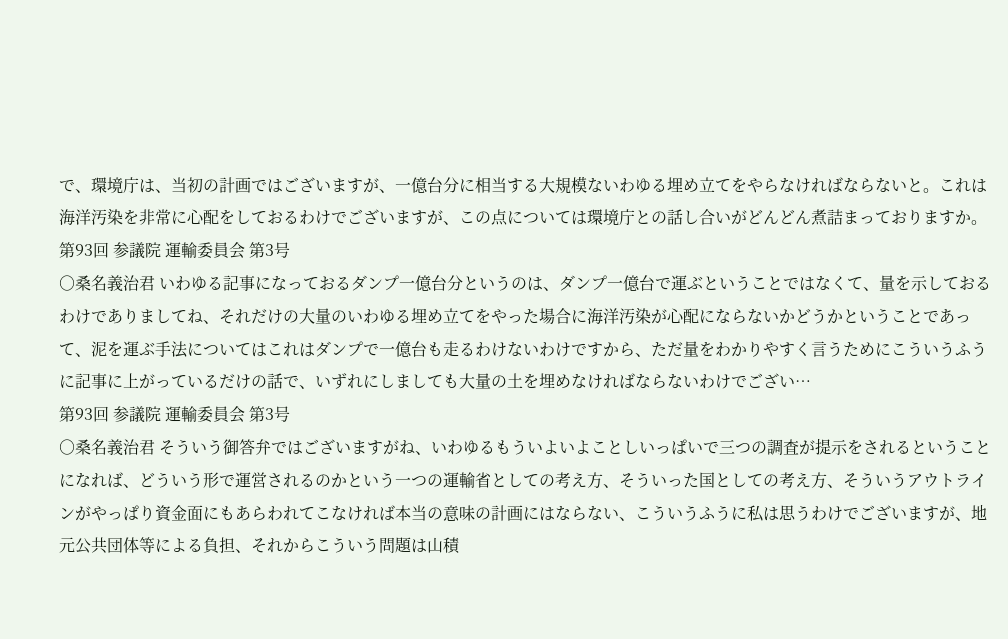で、環境庁は、当初の計画ではございますが、一億台分に相当する大規模ないわゆる埋め立てをやらなければならないと。これは海洋汚染を非常に心配をしておるわけでございますが、この点については環境庁との話し合いがどんどん煮詰まっておりますか。
第93回 参議院 運輸委員会 第3号
○桑名義治君 いわゆる記事になっておるダンプ一億台分というのは、ダンプ一億台で運ぶということではなくて、量を示しておるわけでありましてね、それだけの大量のいわゆる埋め立てをやった場合に海洋汚染が心配にならないかどうかということであって、泥を運ぶ手法についてはこれはダンプで一億台も走るわけないわけですから、ただ量をわかりやすく言うためにこういうふうに記事に上がっているだけの話で、いずれにしましても大量の土を埋めなければならないわけでござい…
第93回 参議院 運輸委員会 第3号
○桑名義治君 そういう御答弁ではございますがね、いわゆるもういよいよことしいっぱいで三つの調査が提示をされるということになれば、どういう形で運営されるのかという一つの運輸省としての考え方、そういった国としての考え方、そういうアウトラインがやっぱり資金面にもあらわれてこなければ本当の意味の計画にはならない、こういうふうに私は思うわけでございますが、地元公共団体等による負担、それからこういう問題は山積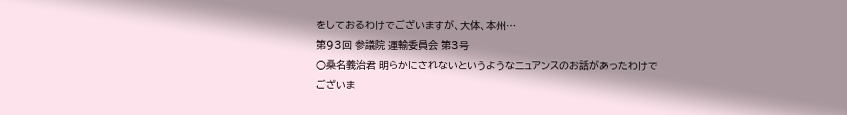をしておるわけでございますが、大体、本州…
第93回 参議院 運輸委員会 第3号
○桑名義治君 明らかにされないというようなニュアンスのお話があったわけでございま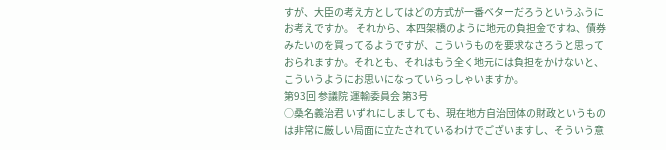すが、大臣の考え方としてはどの方式が一番ベターだろうというふうにお考えですか。 それから、本四架橋のように地元の負担金ですね、債券みたいのを買ってるようですが、こういうものを要求なさろうと思っておられますか。それとも、それはもう全く地元には負担をかけないと、こういうようにお思いになっていらっしゃいますか。
第93回 参議院 運輸委員会 第3号
○桑名義治君 いずれにしましても、現在地方自治団体の財政というものは非常に厳しい局面に立たされているわけでございますし、そういう意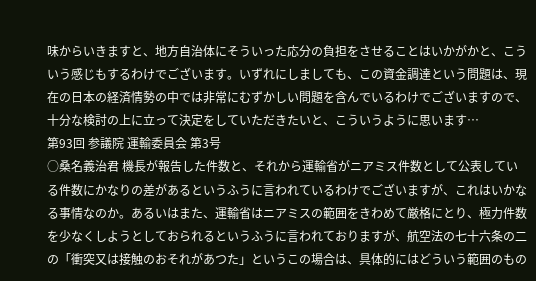味からいきますと、地方自治体にそういった応分の負担をさせることはいかがかと、こういう感じもするわけでございます。いずれにしましても、この資金調達という問題は、現在の日本の経済情勢の中では非常にむずかしい問題を含んでいるわけでございますので、十分な検討の上に立って決定をしていただきたいと、こういうように思います…
第93回 参議院 運輸委員会 第3号
○桑名義治君 機長が報告した件数と、それから運輸省がニアミス件数として公表している件数にかなりの差があるというふうに言われているわけでございますが、これはいかなる事情なのか。あるいはまた、運輸省はニアミスの範囲をきわめて厳格にとり、極力件数を少なくしようとしておられるというふうに言われておりますが、航空法の七十六条の二の「衝突又は接触のおそれがあつた」というこの場合は、具体的にはどういう範囲のもの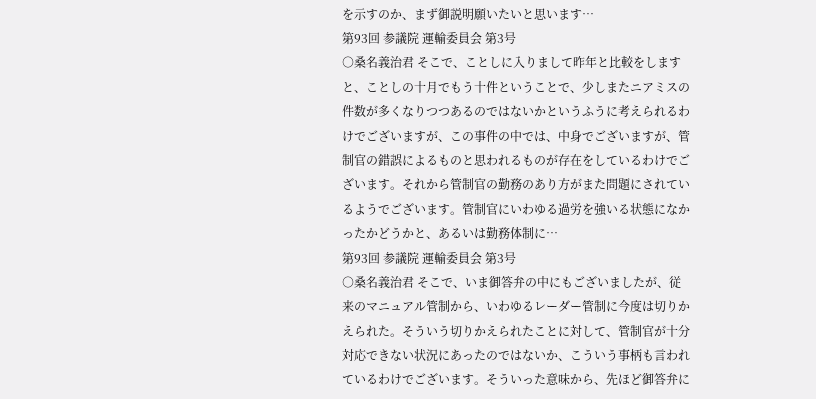を示すのか、まず御説明願いたいと思います…
第93回 参議院 運輸委員会 第3号
○桑名義治君 そこで、ことしに入りまして昨年と比較をしますと、ことしの十月でもう十件ということで、少しまたニアミスの件数が多くなりつつあるのではないかというふうに考えられるわけでございますが、この事件の中では、中身でございますが、管制官の錯誤によるものと思われるものが存在をしているわけでございます。それから管制官の勤務のあり方がまた問題にされているようでございます。管制官にいわゆる過労を強いる状態になかったかどうかと、あるいは勤務体制に…
第93回 参議院 運輸委員会 第3号
○桑名義治君 そこで、いま御答弁の中にもございましたが、従来のマニュアル管制から、いわゆるレーダー管制に今度は切りかえられた。そういう切りかえられたことに対して、管制官が十分対応できない状況にあったのではないか、こういう事柄も言われているわけでございます。そういった意味から、先ほど御答弁に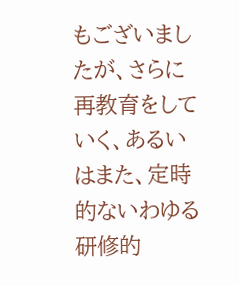もございましたが、さらに再教育をしていく、あるいはまた、定時的ないわゆる研修的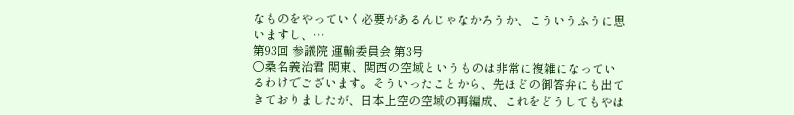なものをやっていく必要があるんじゃなかろうか、こういうふうに思いますし、…
第93回 参議院 運輸委員会 第3号
○桑名義治君 関東、関西の空域というものは非常に複雑になっているわけでございます。そういったことから、先ほどの御答弁にも出てきておりましたが、日本上空の空域の再編成、これをどうしてもやは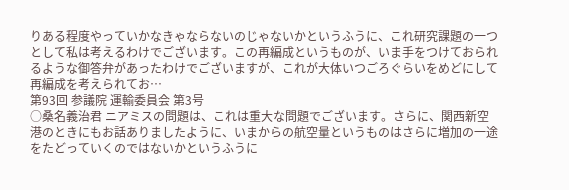りある程度やっていかなきゃならないのじゃないかというふうに、これ研究課題の一つとして私は考えるわけでございます。この再編成というものが、いま手をつけておられるような御答弁があったわけでございますが、これが大体いつごろぐらいをめどにして再編成を考えられてお…
第93回 参議院 運輸委員会 第3号
○桑名義治君 ニアミスの問題は、これは重大な問題でございます。さらに、関西新空港のときにもお話ありましたように、いまからの航空量というものはさらに増加の一途をたどっていくのではないかというふうに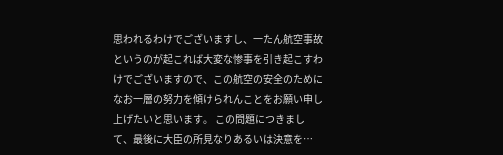思われるわけでございますし、一たん航空事故というのが起これば大変な惨事を引き起こすわけでございますので、この航空の安全のためになお一層の努力を傾けられんことをお願い申し上げたいと思います。 この問題につきまして、最後に大臣の所見なりあるいは決意を…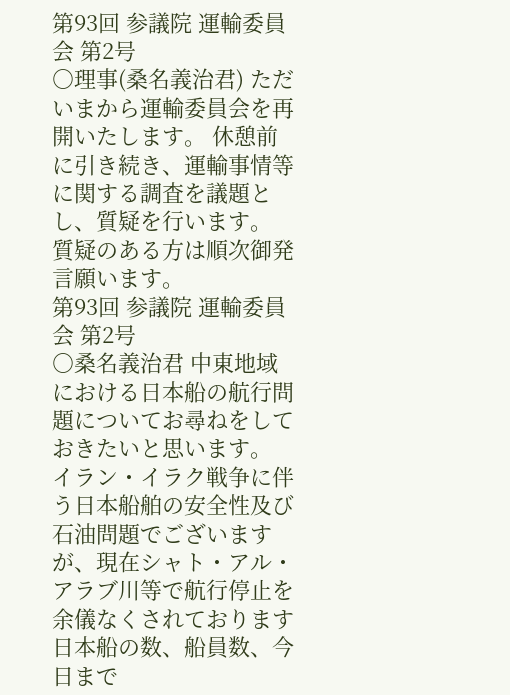第93回 参議院 運輸委員会 第2号
○理事(桑名義治君) ただいまから運輸委員会を再開いたします。 休憩前に引き続き、運輸事情等に関する調査を議題とし、質疑を行います。 質疑のある方は順次御発言願います。
第93回 参議院 運輸委員会 第2号
○桑名義治君 中東地域における日本船の航行問題についてお尋ねをしておきたいと思います。 イラン・イラク戦争に伴う日本船舶の安全性及び石油問題でございますが、現在シャト・アル・アラブ川等で航行停止を余儀なくされております日本船の数、船員数、今日まで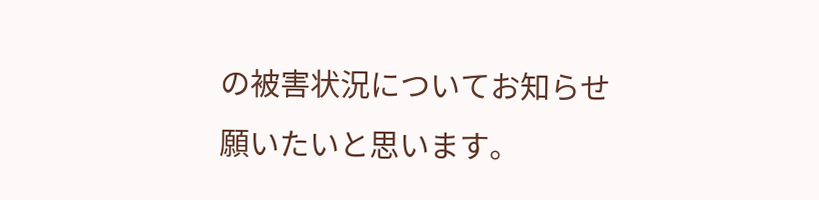の被害状況についてお知らせ願いたいと思います。